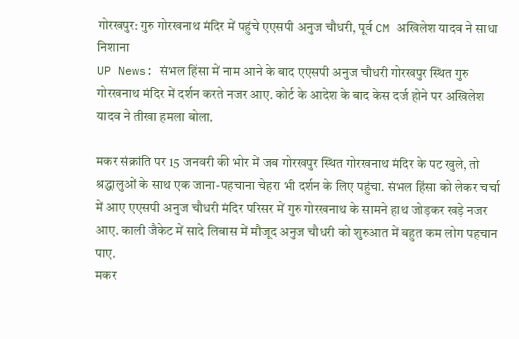गोरखपुर: गुरु गोरखनाथ मंदिर में पहुंचे एएसपी अनुज चौधरी, पूर्व CM अखिलेश यादव ने साधा निशाना
UP News: संभल हिंसा में नाम आने के बाद एएसपी अनुज चौधरी गोरखपुर स्थित गुरु गोरखनाथ मंदिर में दर्शन करते नजर आए. कोर्ट के आदेश के बाद केस दर्ज होने पर अखिलेश यादव ने तीखा हमला बोला.

मकर संक्रांति पर 15 जनवरी की भोर में जब गोरखपुर स्थित गोरखनाथ मंदिर के पट खुले, तो श्रद्धालुओं के साथ एक जाना-पहचाना चेहरा भी दर्शन के लिए पहुंचा. संभल हिंसा को लेकर चर्चा में आए एएसपी अनुज चौधरी मंदिर परिसर में गुरु गोरखनाथ के सामने हाथ जोड़कर खड़े नजर आए. काली जैकेट में सादे लिबास में मौजूद अनुज चौधरी को शुरुआत में बहुत कम लोग पहचान पाए.
मकर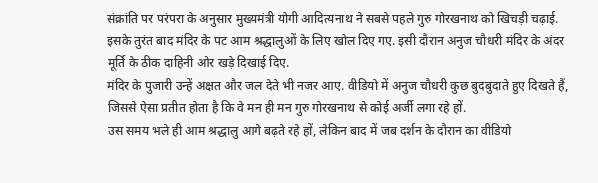संक्रांति पर परंपरा के अनुसार मुख्यमंत्री योगी आदित्यनाथ ने सबसे पहले गुरु गोरखनाथ को खिचड़ी चढ़ाई. इसके तुरंत बाद मंदिर के पट आम श्रद्धालुओं के लिए खोल दिए गए. इसी दौरान अनुज चौधरी मंदिर के अंदर मूर्ति के ठीक दाहिनी ओर खड़े दिखाई दिए.
मंदिर के पुजारी उन्हें अक्षत और जल देते भी नजर आए. वीडियो में अनुज चौधरी कुछ बुदबुदाते हुए दिखते हैं, जिससे ऐसा प्रतीत होता है कि वे मन ही मन गुरु गोरखनाथ से कोई अर्जी लगा रहे हों.
उस समय भले ही आम श्रद्धालु आगे बढ़ते रहे हों, लेकिन बाद में जब दर्शन के दौरान का वीडियो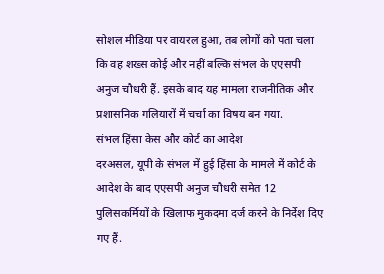सोशल मीडिया पर वायरल हुआ, तब लोगों को पता चला कि वह शख्स कोई और नहीं बल्कि संभल के एएसपी अनुज चौधरी हैं. इसके बाद यह मामला राजनीतिक और प्रशासनिक गलियारों में चर्चा का विषय बन गया.
संभल हिंसा केस और कोर्ट का आदेश
दरअसल, यूपी के संभल में हुई हिंसा के मामले में कोर्ट के आदेश के बाद एएसपी अनुज चौधरी समेत 12 पुलिसकर्मियों के खिलाफ मुकदमा दर्ज करने के निर्देश दिए गए हैं.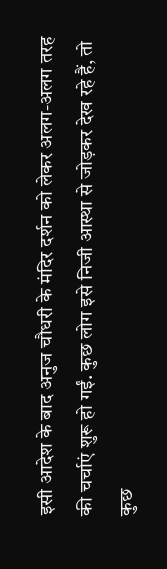इसी आदेश के बाद अनुज चौधरी के मंदिर दर्शन को लेकर अलग-अलग तरह की चर्चाएं शुरू हो गईं. कुछ लोग इसे निजी आस्था से जोड़कर देख रहे हैं, तो कुछ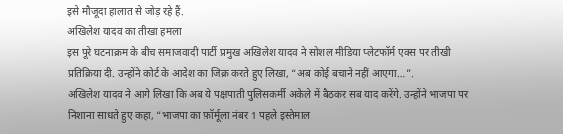इसे मौजूदा हालात से जोड़ रहे हैं.
अखिलेश यादव का तीखा हमला
इस पूरे घटनाक्रम के बीच समाजवादी पार्टी प्रमुख अखिलेश यादव ने सोशल मीडिया प्लेटफॉर्म एक्स पर तीखी प्रतिक्रिया दी. उन्होंने कोर्ट के आदेश का जिक्र करते हुए लिखा, “अब कोई बचाने नहीं आएगा…”.
अखिलेश यादव ने आगे लिखा कि अब ये पक्षपाती पुलिसकर्मी अकेले में बैठकर सब याद करेंगे. उन्होंने भाजपा पर निशाना साधते हुए कहा, “भाजपा का फ़ॉर्मूला नंबर 1 पहले इस्तेमाल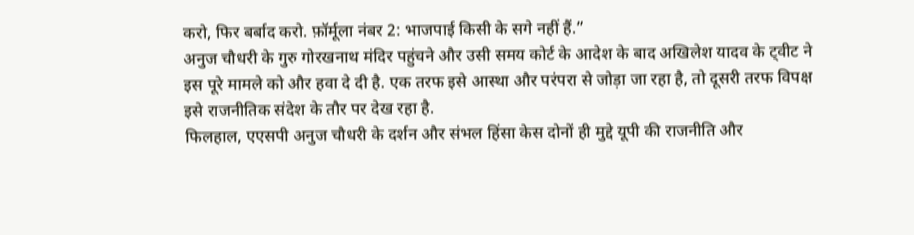करो, फिर बर्बाद करो. फ़ॉर्मूला नंबर 2: भाजपाई किसी के सगे नहीं हैं.”
अनुज चौधरी के गुरु गोरखनाथ मंदिर पहुंचने और उसी समय कोर्ट के आदेश के बाद अखिलेश यादव के ट्वीट ने इस पूरे मामले को और हवा दे दी है. एक तरफ इसे आस्था और परंपरा से जोड़ा जा रहा है, तो दूसरी तरफ विपक्ष इसे राजनीतिक संदेश के तौर पर देख रहा है.
फिलहाल, एएसपी अनुज चौधरी के दर्शन और संभल हिंसा केस दोनों ही मुद्दे यूपी की राजनीति और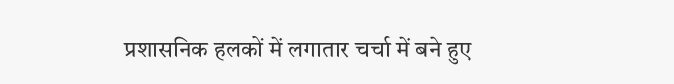प्रशासनिक हलकों में लगातार चर्चा में बने हुए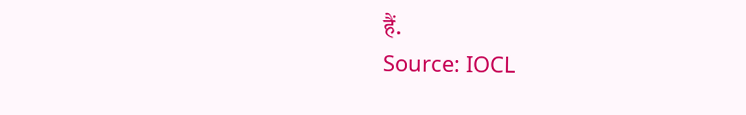हैं.
Source: IOCL